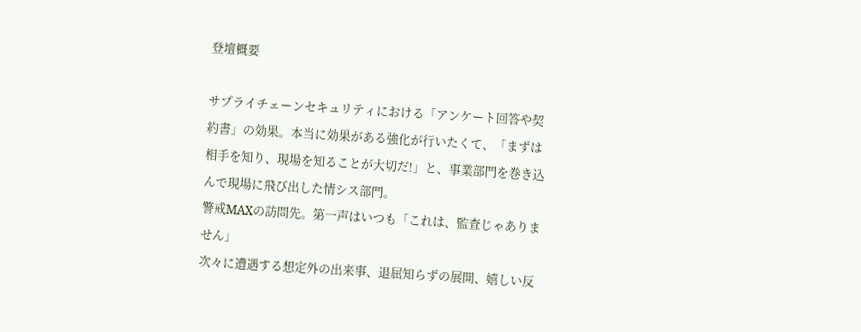登壇概要

サプライチェーンセキュリティにおける「アンケート回答や契約書」の効果。本当に効果がある強化が行いたくて、「まずは相手を知り、現場を知ることが大切だ!」と、事業部門を巻き込んで現場に飛び出した情シス部門。
警戒MAXの訪問先。第一声はいつも「これは、監査じゃありません」
次々に遭遇する想定外の出来事、退屈知らずの展開、嬉しい反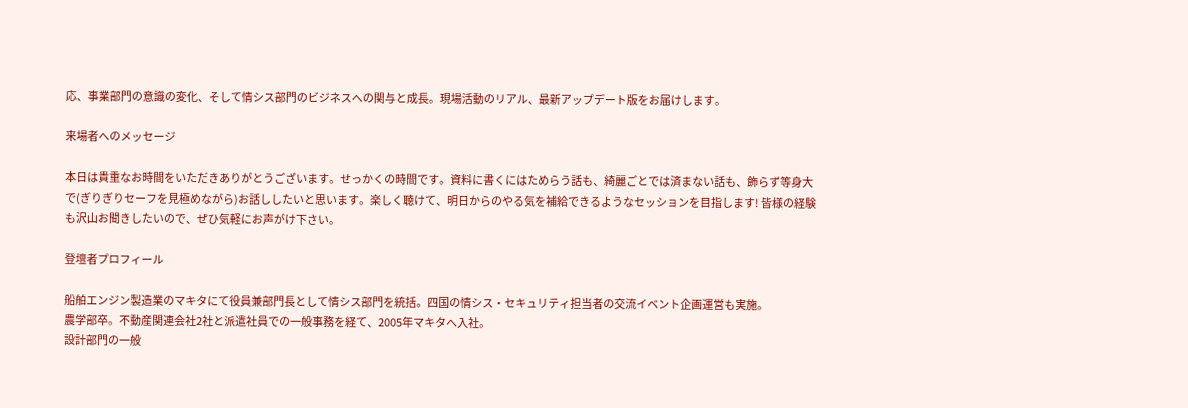応、事業部門の意識の変化、そして情シス部門のビジネスへの関与と成長。現場活動のリアル、最新アップデート版をお届けします。

来場者へのメッセージ

本日は貴重なお時間をいただきありがとうございます。せっかくの時間です。資料に書くにはためらう話も、綺麗ごとでは済まない話も、飾らず等身大で(ぎりぎりセーフを見極めながら)お話ししたいと思います。楽しく聴けて、明日からのやる気を補給できるようなセッションを目指します! 皆様の経験も沢山お聞きしたいので、ぜひ気軽にお声がけ下さい。

登壇者プロフィール

船舶エンジン製造業のマキタにて役員兼部門長として情シス部門を統括。四国の情シス・セキュリティ担当者の交流イベント企画運営も実施。
農学部卒。不動産関連会社2社と派遣社員での一般事務を経て、2005年マキタへ入社。
設計部門の一般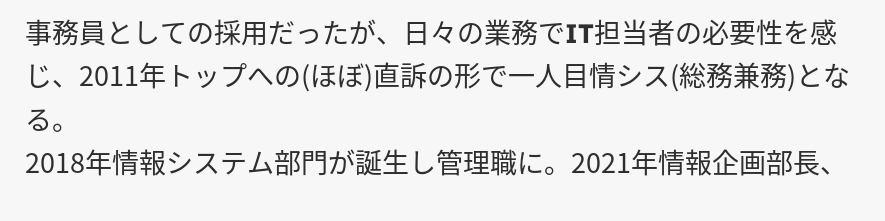事務員としての採用だったが、日々の業務でIT担当者の必要性を感じ、2011年トップへの(ほぼ)直訴の形で一人目情シス(総務兼務)となる。
2018年情報システム部門が誕生し管理職に。2021年情報企画部長、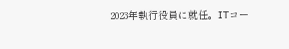2023年執行役員に就任。ITコー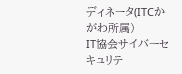ディネータ(ITCかがわ所属)
IT協会サイバーセキュリテ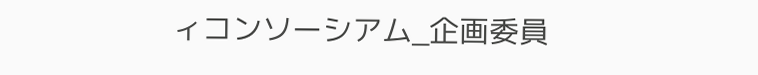ィコンソーシアム_企画委員